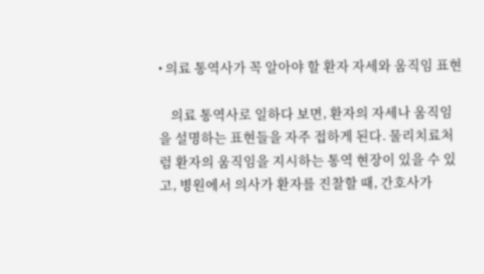• 의료 통역사가 꼭 알아야 할 환자 자세와 움직임 표현

    의료 통역사로 일하다 보면, 환자의 자세나 움직임을 설명하는 표현들을 자주 접하게 된다. 물리치료처럼 환자의 움직임을 지시하는 통역 현장이 있을 수 있고, 병원에서 의사가 환자를 진찰할 때, 간호사가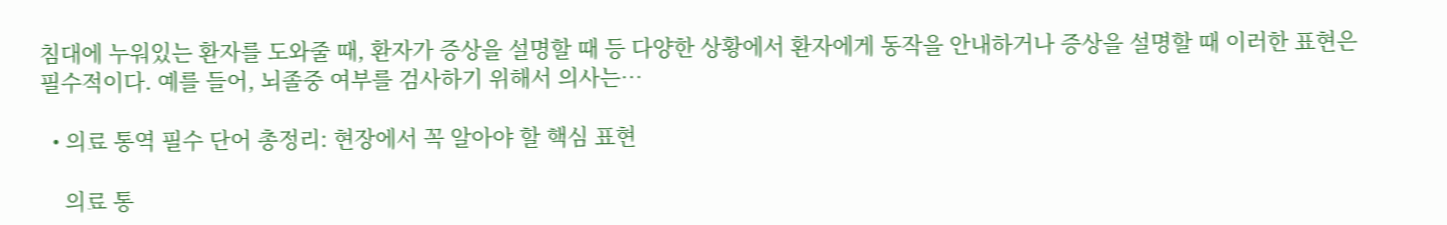침대에 누워있는 환자를 도와줄 때, 환자가 증상을 설명할 때 등 다양한 상황에서 환자에게 동작을 안내하거나 증상을 설명할 때 이러한 표현은 필수적이다. 예를 들어, 뇌졸중 여부를 검사하기 위해서 의사는…

  • 의료 통역 필수 단어 총정리: 현장에서 꼭 알아야 할 핵심 표현

    의료 통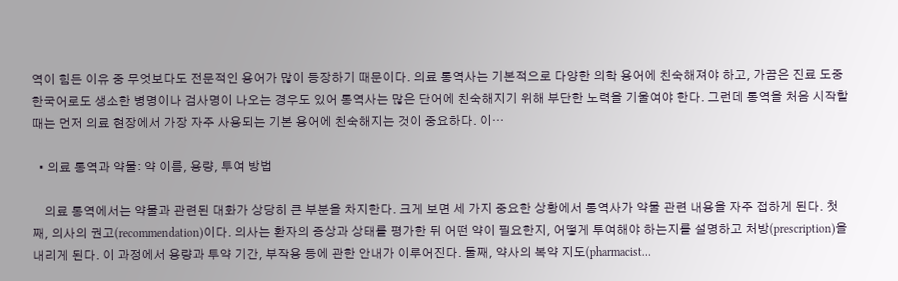역이 힘든 이유 중 무엇보다도 전문적인 용어가 많이 등장하기 때문이다. 의료 통역사는 기본적으로 다양한 의학 용어에 친숙해져야 하고, 가끔은 진료 도중 한국어로도 생소한 병명이나 검사명이 나오는 경우도 있어 통역사는 많은 단어에 친숙해지기 위해 부단한 노력을 기울여야 한다. 그런데 통역을 처음 시작할 때는 먼저 의료 현장에서 가장 자주 사용되는 기본 용어에 친숙해지는 것이 중요하다. 이…

  • 의료 통역과 약물: 약 이름, 용량, 투여 방법

    의료 통역에서는 약물과 관련된 대화가 상당히 큰 부분을 차지한다. 크게 보면 세 가지 중요한 상황에서 통역사가 약물 관련 내용을 자주 접하게 된다. 첫째, 의사의 권고(recommendation)이다. 의사는 환자의 증상과 상태를 평가한 뒤 어떤 약이 필요한지, 어떻게 투여해야 하는지를 설명하고 처방(prescription)을 내리게 된다. 이 과정에서 용량과 투약 기간, 부작용 등에 관한 안내가 이루어진다. 둘째, 약사의 복약 지도(pharmacist…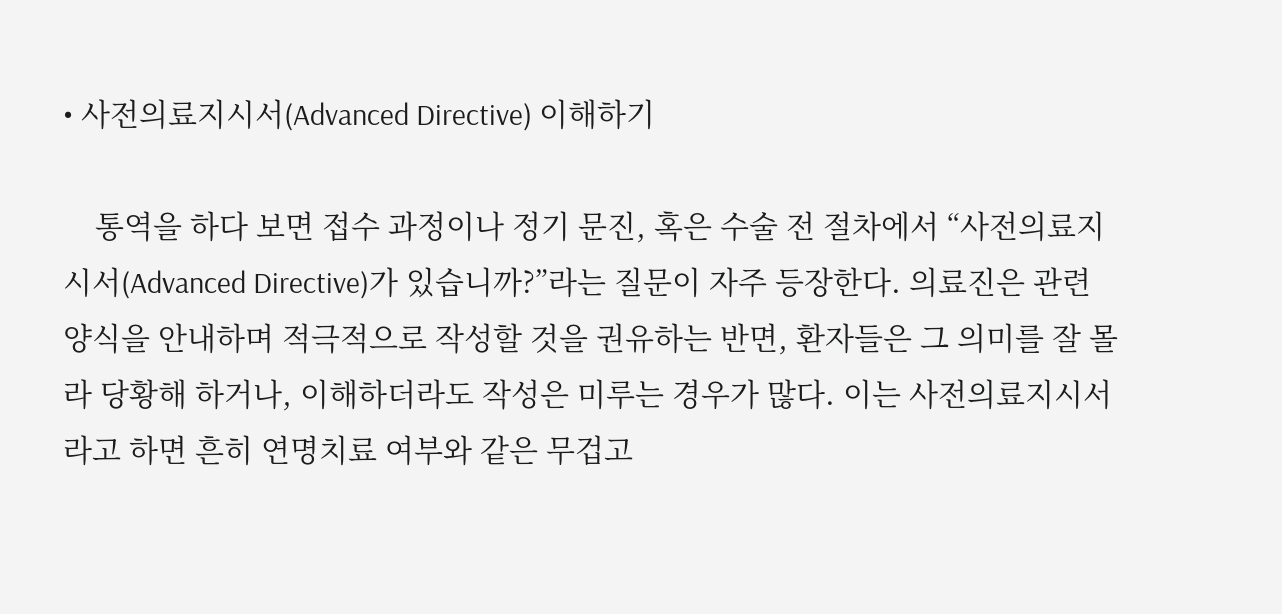• 사전의료지시서(Advanced Directive) 이해하기

    통역을 하다 보면 접수 과정이나 정기 문진, 혹은 수술 전 절차에서 “사전의료지시서(Advanced Directive)가 있습니까?”라는 질문이 자주 등장한다. 의료진은 관련 양식을 안내하며 적극적으로 작성할 것을 권유하는 반면, 환자들은 그 의미를 잘 몰라 당황해 하거나, 이해하더라도 작성은 미루는 경우가 많다. 이는 사전의료지시서라고 하면 흔히 연명치료 여부와 같은 무겁고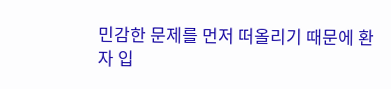민감한 문제를 먼저 떠올리기 때문에 환자 입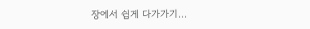장에서 쉽게 다가가기…